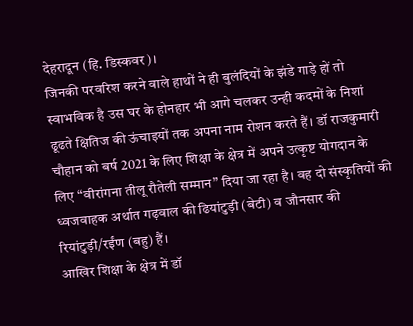देहरादून (हि. डिस्कवर)।
जिनकी परवरिश करने वाले हाथों ने ही बुलंदियों के झंडे गाड़े हों तो स्वाभविक है उस घर के होनहार भी आगे चलकर उन्ही कदमों के निशां ढूढते क्षितिज की ऊंचाइयों तक अपना नाम रोशन करते हैं। डॉ राजकुमारी चौहान को बर्ष 2021 के लिए शिक्षा के क्षेत्र में अपने उत्कृष्ट योगदान के लिए “वीरांगना तीलू रौतेली सम्मान” दिया जा रहा है। वह दो संस्कृतियों की ध्वजवाहक अर्थात गढ़वाल की ढियांटुड़ी (बेटी) व जौनसार की रियांटुड़ी/रईंण (बहु) हैं।
आखिर शिक्षा के क्षेत्र में डॉ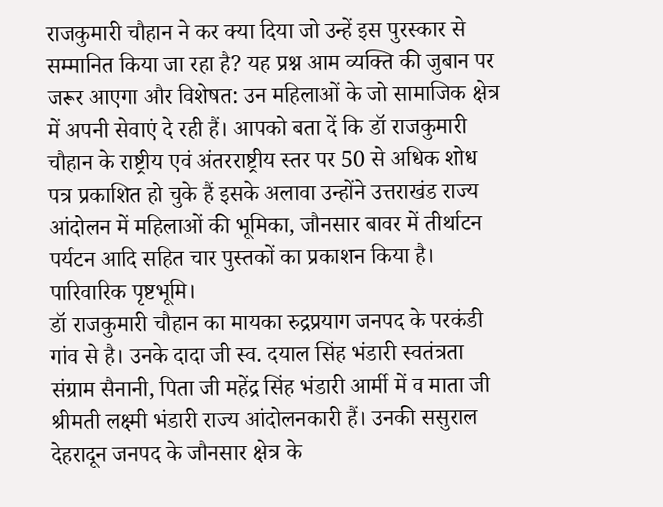राजकुमारी चौहान ने कर क्या दिया जो उन्हें इस पुरस्कार से सम्मानित किया जा रहा है? यह प्रश्न आम व्यक्ति की जुबान पर जरूर आएगा और विशेषत: उन महिलाओं के जो सामाजिक क्षेत्र में अपनी सेवाएं दे रही हैं। आपको बता दें कि डॉ राजकुमारी चौहान के राष्ट्रीय एवं अंतरराष्ट्रीय स्तर पर 50 से अधिक शोध पत्र प्रकाशित हो चुके हैं इसके अलावा उन्होंने उत्तराखंड राज्य आंदोलन में महिलाओं की भूमिका, जौनसार बावर में तीर्थाटन पर्यटन आदि सहित चार पुस्तकों का प्रकाशन किया है।
पारिवारिक पृष्टभूमि।
डॉ राजकुमारी चौहान का मायका रुद्रप्रयाग जनपद के परकंडी गांव से है। उनके दादा जी स्व. दयाल सिंह भंडारी स्वतंत्रता संग्राम सैनानी, पिता जी महेंद्र सिंह भंडारी आर्मी में व माता जी श्रीमती लक्ष्मी भंडारी राज्य आंदोलनकारी हैं। उनकी ससुराल देहरादून जनपद के जौनसार क्षेत्र के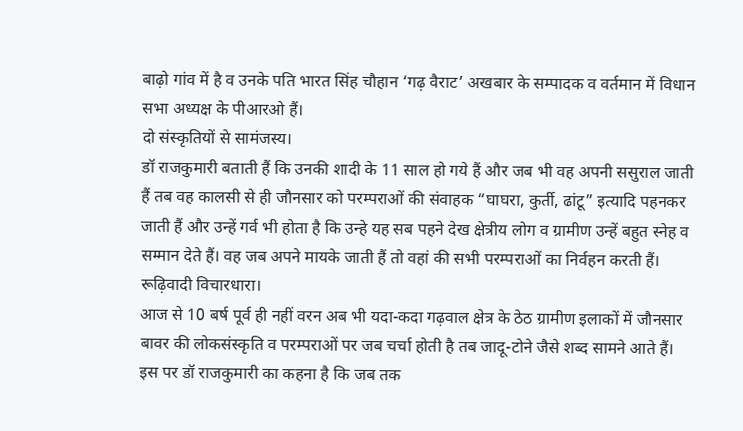बाढ़ो गांव में है व उनके पति भारत सिंह चौहान ‘गढ़ वैराट’ अखबार के सम्पादक व वर्तमान में विधान सभा अध्यक्ष के पीआरओ हैं।
दो संस्कृतियों से सामंजस्य।
डॉ राजकुमारी बताती हैं कि उनकी शादी के 11 साल हो गये हैं और जब भी वह अपनी ससुराल जाती हैं तब वह कालसी से ही जौनसार को परम्पराओं की संवाहक “घाघरा, कुर्ती, ढांटू” इत्यादि पहनकर जाती हैं और उन्हें गर्व भी होता है कि उन्हे यह सब पहने देख क्षेत्रीय लोग व ग्रामीण उन्हें बहुत स्नेह व सम्मान देते हैं। वह जब अपने मायके जाती हैं तो वहां की सभी परम्पराओं का निर्वहन करती हैं।
रूढ़िवादी विचारधारा।
आज से 10 बर्ष पूर्व ही नहीं वरन अब भी यदा-कदा गढ़वाल क्षेत्र के ठेठ ग्रामीण इलाकों में जौनसार बावर की लोकसंस्कृति व परम्पराओं पर जब चर्चा होती है तब जादू-टोने जैसे शब्द सामने आते हैं। इस पर डॉ राजकुमारी का कहना है कि जब तक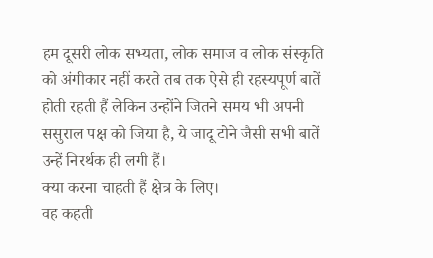हम दूसरी लोक सभ्यता, लोक समाज व लोक संस्कृति को अंगीकार नहीं करते तब तक ऐसे ही रहस्यपूर्ण बातें होती रहती हैं लेकिन उन्होंने जितने समय भी अपनी ससुराल पक्ष को जिया है, ये जादू टोने जैसी सभी बातें उन्हें निरर्थक ही लगी हैं।
क्या करना चाहती हैं क्षेत्र के लिए।
वह कहती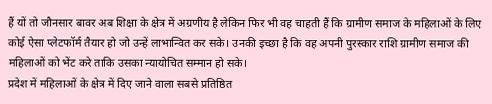हैं यों तो जौनसार बावर अब शिक्षा के क्षेत्र में अग्रणीय है लेकिन फिर भी वह चाहती हैं कि ग्रामीण समाज के महिलाओं के लिए कोई ऐसा प्लेटफॉर्म तैयार हो जो उन्हें लाभान्वित कर सके। उनकी इच्छा है कि वह अपनी पुरस्कार राशि ग्रामीण समाज की महिलाओं को भेंट करे ताकि उसका न्यायोचित सम्मान हो सके।
प्रदेश में महिलाओं के क्षेत्र में दिए जाने वाला सबसे प्रतिष्ठित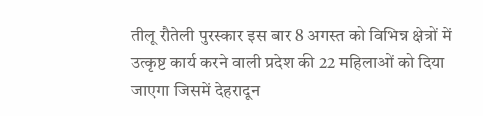तीलू रौतेली पुरस्कार इस बार 8 अगस्त को विभिन्न क्षेत्रों में उत्कृष्ट कार्य करने वाली प्रदेश की 22 महिलाओं को दिया जाएगा जिसमें देहरादून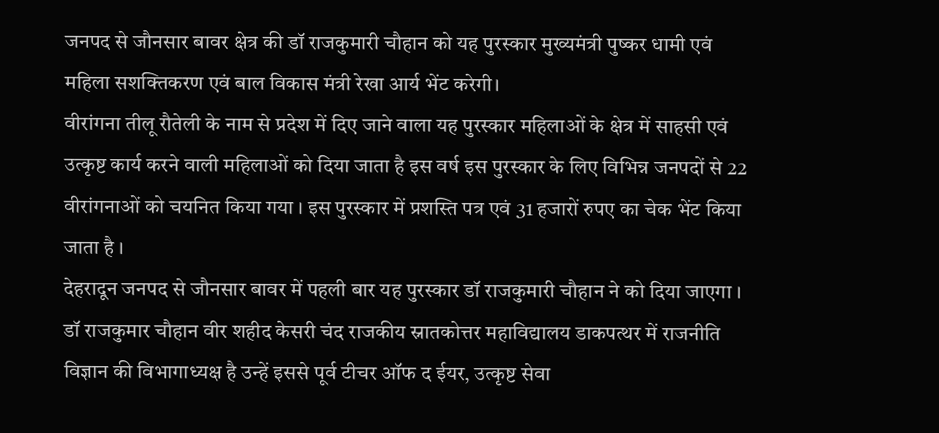जनपद से जौनसार बावर क्षेत्र की डॉ राजकुमारी चौहान को यह पुरस्कार मुख्यमंत्री पुष्कर धामी एवं महिला सशक्तिकरण एवं बाल विकास मंत्री रेखा आर्य भेंट करेगी।
वीरांगना तीलू रौतेली के नाम से प्रदेश में दिए जाने वाला यह पुरस्कार महिलाओं के क्षेत्र में साहसी एवं उत्कृष्ट कार्य करने वाली महिलाओं को दिया जाता है इस वर्ष इस पुरस्कार के लिए विभिन्न जनपदों से 22 वीरांगनाओं को चयनित किया गया । इस पुरस्कार में प्रशस्ति पत्र एवं 31 हजारों रुपए का चेक भेंट किया जाता है ।
देहरादून जनपद से जौनसार बावर में पहली बार यह पुरस्कार डॉ राजकुमारी चौहान ने को दिया जाएगा । डॉ राजकुमार चौहान वीर शहीद केसरी चंद राजकीय स्नातकोत्तर महाविद्यालय डाकपत्थर में राजनीति विज्ञान की विभागाध्यक्ष है उन्हें इससे पूर्व टीचर ऑफ द ईयर, उत्कृष्ट सेवा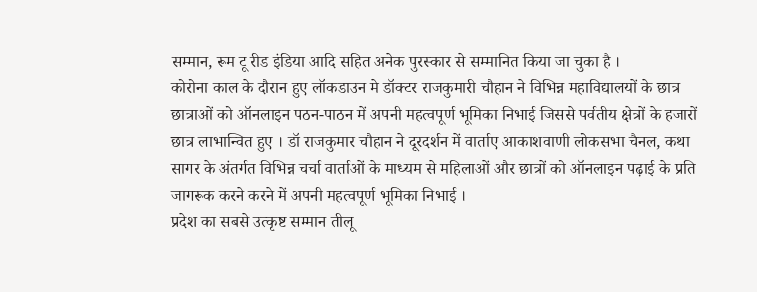सम्मान, रूम टू रीड इंडिया आदि सहित अनेक पुरस्कार से सम्मानित किया जा चुका है ।
कोरोना काल के दौरान हुए लॉकडाउन मे डॉक्टर राजकुमारी चौहान ने विभिन्न महाविद्यालयों के छात्र छात्राओं को ऑनलाइन पठन-पाठन में अपनी महत्वपूर्ण भूमिका निभाई जिससे पर्वतीय क्षेत्रों के हजारों छात्र लाभान्वित हुए । डॉ राजकुमार चौहान ने दूरदर्शन में वार्ताए आकाशवाणी लोकसभा चैनल, कथा सागर के अंतर्गत विभिन्न चर्चा वार्ताओं के माध्यम से महिलाओं और छात्रों को ऑनलाइन पढ़ाई के प्रति जागरूक करने करने में अपनी महत्वपूर्ण भूमिका निभाई ।
प्रदेश का सबसे उत्कृष्ट सम्मान तीलू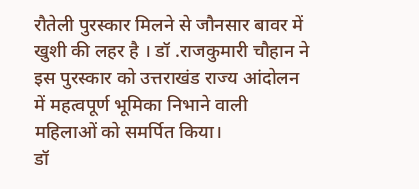रौतेली पुरस्कार मिलने से जौनसार बावर में खुशी की लहर है । डॉ .राजकुमारी चौहान ने इस पुरस्कार को उत्तराखंड राज्य आंदोलन में महत्वपूर्ण भूमिका निभाने वाली महिलाओं को समर्पित किया।
डॉ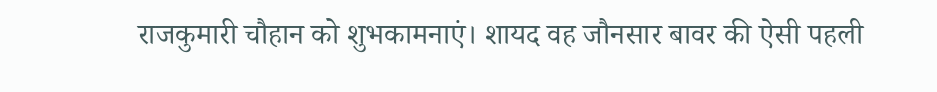राजकुमारी चौहान को शुभकामनाएं। शायद वह जौनसार बावर की ऐसी पहली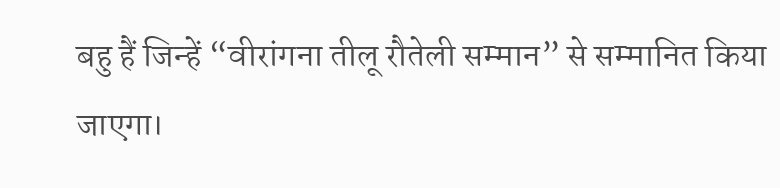बहु हैं जिन्हें “वीरांगना तीलू रौतेली सम्मान” से सम्मानित किया जाएगा।